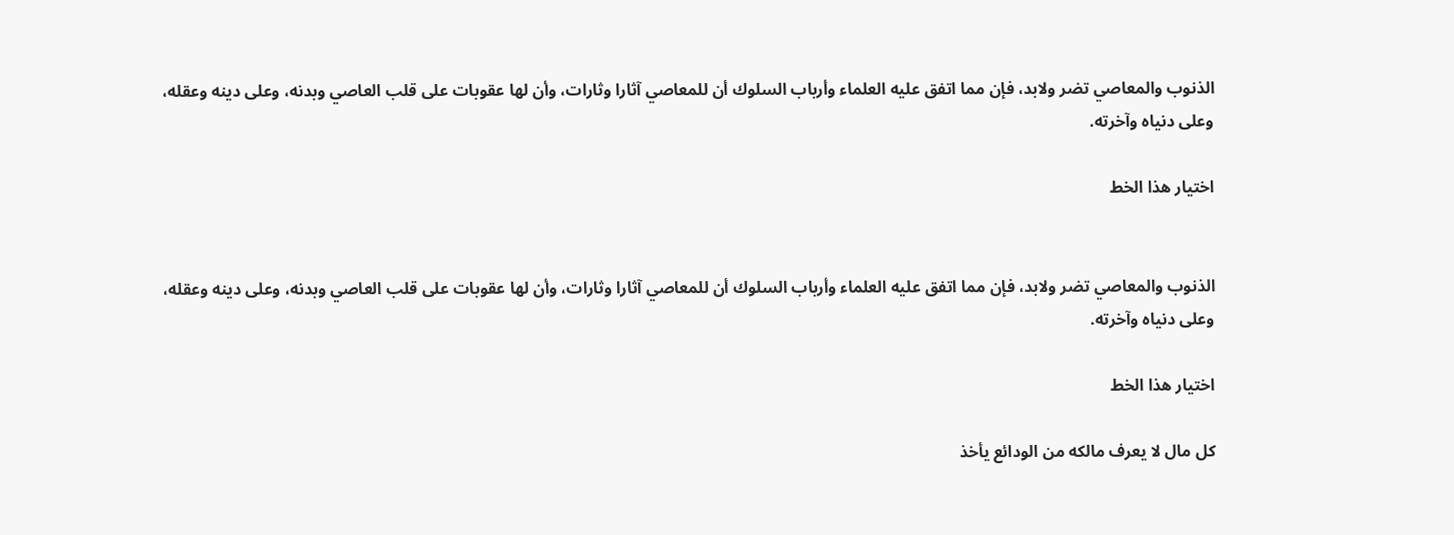الذنوب والمعاصي تضر ولابد، فإن مما اتفق عليه العلماء وأرباب السلوك أن للمعاصي آثارا وثارات، وأن لها عقوبات على قلب العاصي وبدنه، وعلى دينه وعقله، وعلى دنياه وآخرته.

اختيار هذا الخط


الذنوب والمعاصي تضر ولابد، فإن مما اتفق عليه العلماء وأرباب السلوك أن للمعاصي آثارا وثارات، وأن لها عقوبات على قلب العاصي وبدنه، وعلى دينه وعقله، وعلى دنياه وآخرته.

اختيار هذا الخط

كل مال لا يعرف مالكه من الودائع يأخذ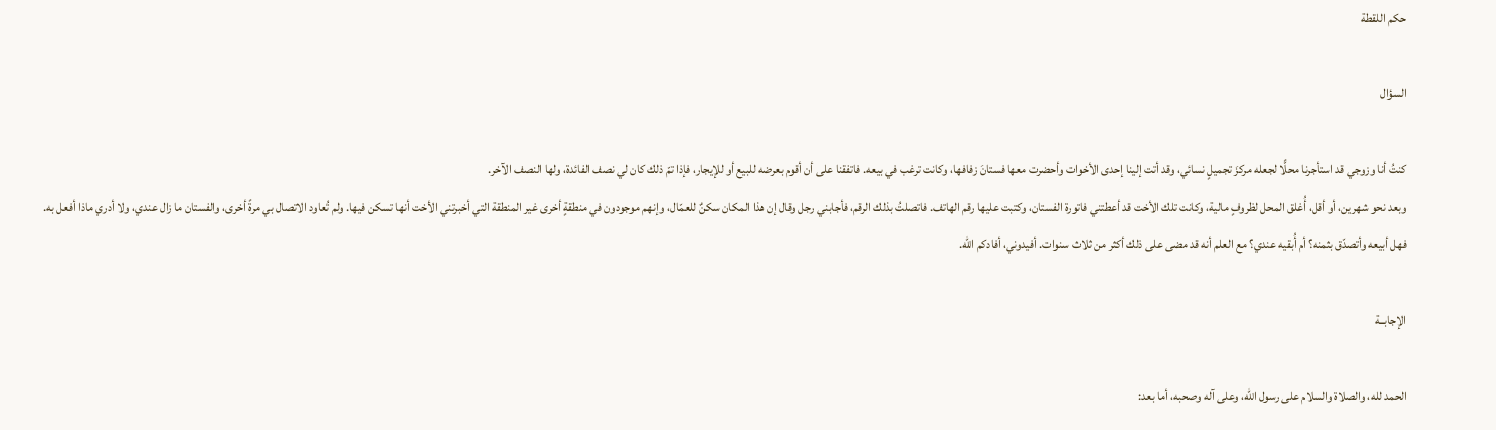حكم اللقطة

السؤال

كنتُ أنا وزوجي قد استأجرنا محلًّا لجعله مركزَ تجميلٍ نسائي، وقد أتت إلينا إحدى الأخوات وأحضرت معها فستانَ زفافها، وكانت ترغب في بيعه. فاتفقنا على أن أقوم بعرضه للبيع أو للإيجار، فإذا تمّ ذلك كان لي نصف الفائدة، ولها النصف الآخر.
وبعد نحو شهرين، أو أقل، أُغلق المحل لظروفٍ مالية، وكانت تلك الأخت قد أعطتني فاتورة الفستان، وكتبت عليها رقم الهاتف. فاتصلتُ بذلك الرقم، فأجابني رجل وقال إن هذا المكان سكنٌ للعمّال، وإنهم موجودون في منطقةٍ أخرى غير المنطقة التي أخبرتني الأخت أنها تسكن فيها. ولم تُعاود الاتصال بي مرةً أخرى، والفستان ما زال عندي، ولا أدري ماذا أفعل به.
فهل أبيعه وأتصدّق بثمنه؟ أم أُبقيه عندي؟ مع العلم أنه قد مضى على ذلك أكثر من ثلاث سنوات. أفيدوني، أفادكم الله.

الإجابــة

الحمد لله، والصلاة والسلام على رسول الله، وعلى آله وصحبه، أما بعد: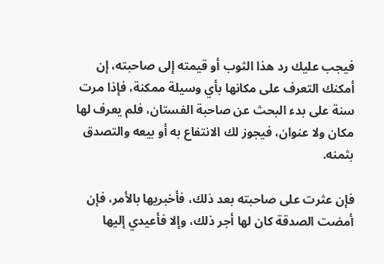فيجب عليك رد هذا الثوب أو قيمته إلى صاحبته، إن أمكنك التعرف على مكانها بأي وسيلة ممكنة، فإذا مرت سنة على بدء البحث عن صاحبة الفستان، فلم يعرف لها مكان ولا عنوان، فيجوز لك الانتفاع به أو بيعه والتصدق بثمنه.

فإن عثرت على صاحبته بعد ذلك، فأخبريها بالأمر، فإن أمضت الصدقة كان لها أجر ذلك، وإلا فأعيدي إليها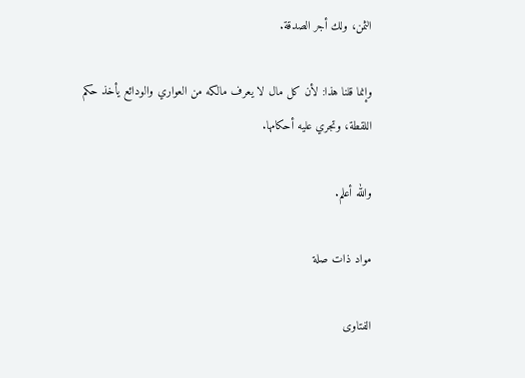الثمن، ولك أجر الصدقة.

وإنما قلنا هذا: لأن كل مال لا يعرف مالكه من العواري والودائع يأخذ حكم اللقطة، وتجري عليه أحكامها.

والله أعلم.

مواد ذات صلة

الفتاوى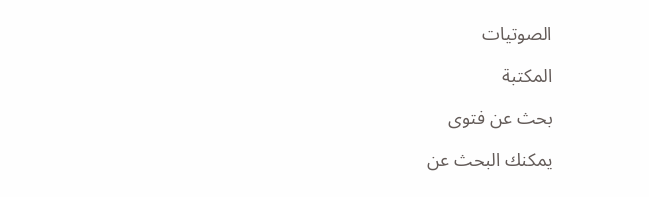الصوتيات

المكتبة

بحث عن فتوى

يمكنك البحث عن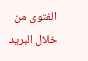الفتوى من خلال البريد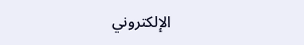الإلكتروني